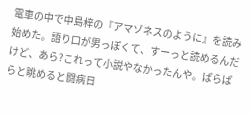電車の中で中島梓の『アマゾネスのように』を読み始めた。語り口が男っぽくて、すーっと読めるんだけど、あら?これって小説やなかったんや。ぱらぱらと眺めると闘病日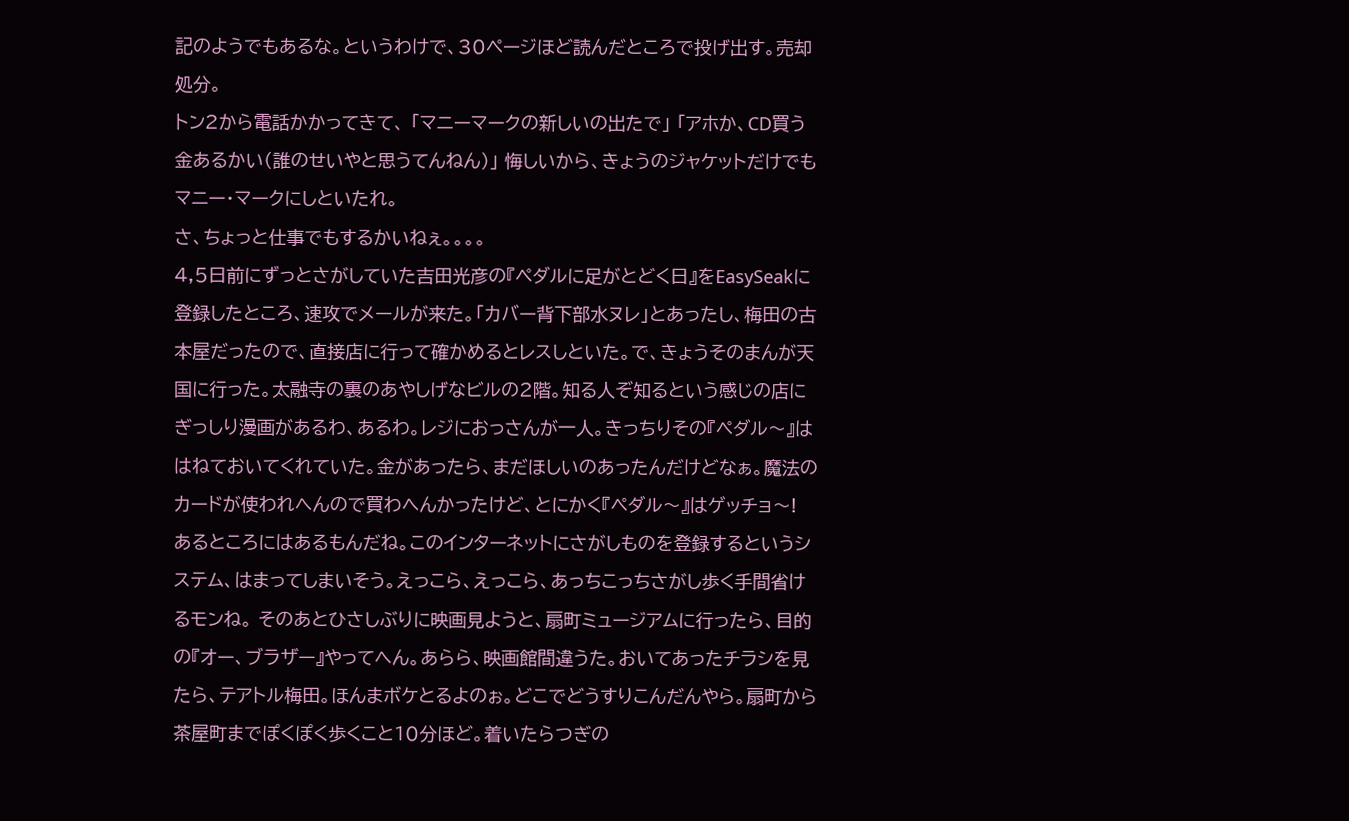記のようでもあるな。というわけで、30ページほど読んだところで投げ出す。売却処分。
トン2から電話かかってきて、 「マニーマークの新しいの出たで」 「アホか、CD買う金あるかい(誰のせいやと思うてんねん)」 悔しいから、きょうのジャケットだけでもマニー・マークにしといたれ。
さ、ちょっと仕事でもするかいねぇ。。。。
4,5日前にずっとさがしていた吉田光彦の『ペダルに足がとどく日』をEasySeakに登録したところ、速攻でメールが来た。「カバー背下部水ヌレ」とあったし、梅田の古本屋だったので、直接店に行って確かめるとレスしといた。で、きょうそのまんが天国に行った。太融寺の裏のあやしげなビルの2階。知る人ぞ知るという感じの店にぎっしり漫画があるわ、あるわ。レジにおっさんが一人。きっちりその『ペダル〜』ははねておいてくれていた。金があったら、まだほしいのあったんだけどなぁ。魔法のカードが使われへんので買わへんかったけど、とにかく『ペダル〜』はゲッチョ〜! あるところにはあるもんだね。このインターネットにさがしものを登録するというシステム、はまってしまいそう。えっこら、えっこら、あっちこっちさがし歩く手間省けるモンね。 そのあとひさしぶりに映画見ようと、扇町ミュージアムに行ったら、目的の『オー、ブラザー』やってへん。あらら、映画館間違うた。おいてあったチラシを見たら、テアトル梅田。ほんまボケとるよのぉ。どこでどうすりこんだんやら。扇町から茶屋町までぽくぽく歩くこと10分ほど。着いたらつぎの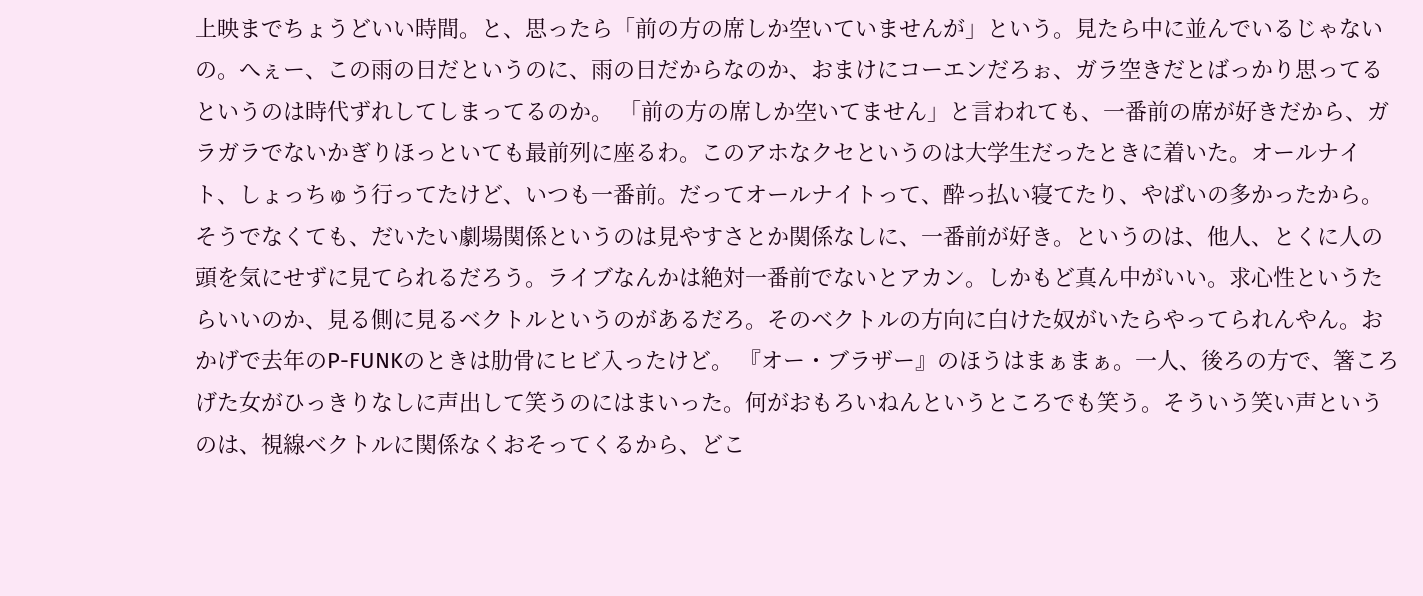上映までちょうどいい時間。と、思ったら「前の方の席しか空いていませんが」という。見たら中に並んでいるじゃないの。へぇー、この雨の日だというのに、雨の日だからなのか、おまけにコーエンだろぉ、ガラ空きだとばっかり思ってるというのは時代ずれしてしまってるのか。 「前の方の席しか空いてません」と言われても、一番前の席が好きだから、ガラガラでないかぎりほっといても最前列に座るわ。このアホなクセというのは大学生だったときに着いた。オールナイト、しょっちゅう行ってたけど、いつも一番前。だってオールナイトって、酔っ払い寝てたり、やばいの多かったから。そうでなくても、だいたい劇場関係というのは見やすさとか関係なしに、一番前が好き。というのは、他人、とくに人の頭を気にせずに見てられるだろう。ライブなんかは絶対一番前でないとアカン。しかもど真ん中がいい。求心性というたらいいのか、見る側に見るベクトルというのがあるだろ。そのベクトルの方向に白けた奴がいたらやってられんやん。おかげで去年のP-FUNKのときは肋骨にヒビ入ったけど。 『オー・ブラザー』のほうはまぁまぁ。一人、後ろの方で、箸ころげた女がひっきりなしに声出して笑うのにはまいった。何がおもろいねんというところでも笑う。そういう笑い声というのは、視線ベクトルに関係なくおそってくるから、どこ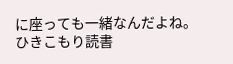に座っても一緒なんだよね。
ひきこもり読書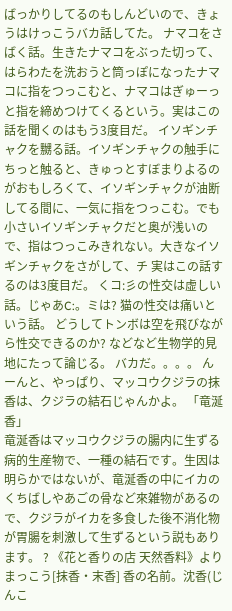ばっかりしてるのもしんどいので、きょうはけっこうバカ話してた。 ナマコをさばく話。生きたナマコをぶった切って、はらわたを洗おうと筒っぽになったナマコに指をつっこむと、ナマコはぎゅーっと指を締めつけてくるという。実はこの話を聞くのはもう3度目だ。 イソギンチャクを嬲る話。イソギンチャクの触手にちっと触ると、きゅっとすぼまりよるのがおもしろくて、イソギンチャクが油断してる間に、一気に指をつっこむ。でも小さいイソギンチャクだと奥が浅いので、指はつっこみきれない。大きなイソギンチャクをさがして、チ 実はこの話するのは3度目だ。 くコ:彡の性交は虚しい話。じゃあC:。ミは? 猫の性交は痛いという話。 どうしてトンボは空を飛びながら性交できるのか? などなど生物学的見地にたって論じる。 バカだ。。。。 んーんと、やっぱり、マッコウクジラの抹香は、クジラの結石じゃんかよ。 「竜涎香」
竜涎香はマッコウクジラの腸内に生ずる病的生産物で、一種の結石です。生因は明らかではないが、竜涎香の中にイカのくちばしやあごの骨など來雑物があるので、クジラがイカを多食した後不消化物が胃腸を刺激して生ずるという説もあります。 ? 《花と香りの店 天然香料》より
まっこう[抹香・末香] 香の名前。沈香(じんこ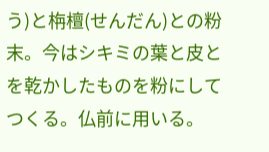う)と栴檀(せんだん)との粉末。今はシキミの葉と皮とを乾かしたものを粉にしてつくる。仏前に用いる。